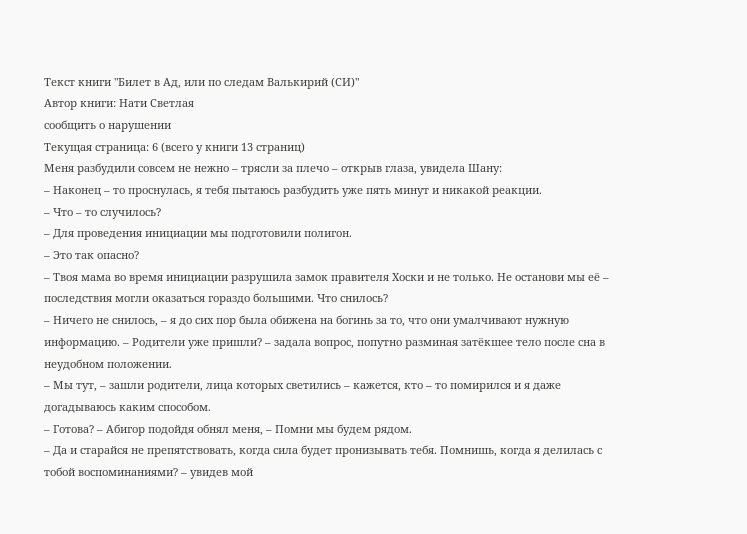Текст книги "Билет в Ад, или по следам Валькирий (СИ)"
Автор книги: Нати Светлая
сообщить о нарушении
Текущая страница: 6 (всего у книги 13 страниц)
Меня разбудили совсем не нежно – трясли за плечо – открыв глаза, увидела Шану:
– Наконец – то проснулась, я тебя пытаюсь разбудить уже пять минут и никакой реакции.
– Что – то случилось?
– Для проведения инициации мы подготовили полигон.
– Это так опасно?
– Твоя мама во время инициации разрушила замок правителя Хоски и не только. Не останови мы её – последствия могли оказаться гораздо большими. Что снилось?
– Ничего не снилось, – я до сих пор была обижена на богинь за то, что они умалчивают нужную информацию. – Родители уже пришли? – задала вопрос, попутно разминая затёкшее тело после сна в неудобном положении.
– Мы тут, – зашли родители, лица которых светились – кажется, кто – то помирился и я даже догадываюсь каким способом.
– Готова? – Абигор подойдя обнял меня, – Помни мы будем рядом.
– Да и старайся не препятствовать, когда сила будет пронизывать тебя. Помнишь, когда я делилась с тобой воспоминаниями? – увидев мой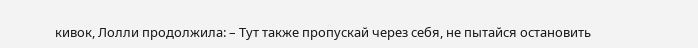кивок, Лолли продолжила: – Тут также пропускай через себя, не пытайся остановить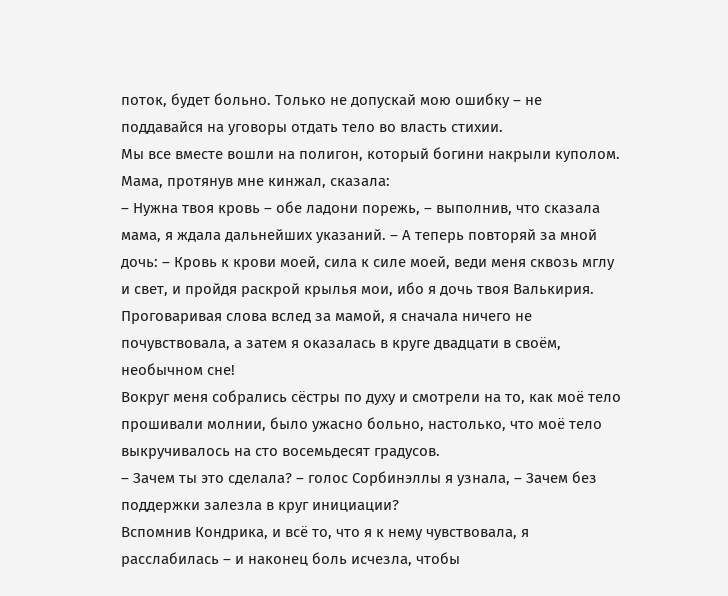поток, будет больно. Только не допускай мою ошибку – не поддавайся на уговоры отдать тело во власть стихии.
Мы все вместе вошли на полигон, который богини накрыли куполом.
Мама, протянув мне кинжал, сказала:
– Нужна твоя кровь – обе ладони порежь, – выполнив, что сказала мама, я ждала дальнейших указаний. – А теперь повторяй за мной дочь: – Кровь к крови моей, сила к силе моей, веди меня сквозь мглу и свет, и пройдя раскрой крылья мои, ибо я дочь твоя Валькирия.
Проговаривая слова вслед за мамой, я сначала ничего не почувствовала, а затем я оказалась в круге двадцати в своём, необычном сне!
Вокруг меня собрались сёстры по духу и смотрели на то, как моё тело прошивали молнии, было ужасно больно, настолько, что моё тело выкручивалось на сто восемьдесят градусов.
– Зачем ты это сделала? – голос Сорбинэллы я узнала, – Зачем без поддержки залезла в круг инициации?
Вспомнив Кондрика, и всё то, что я к нему чувствовала, я расслабилась – и наконец боль исчезла, чтобы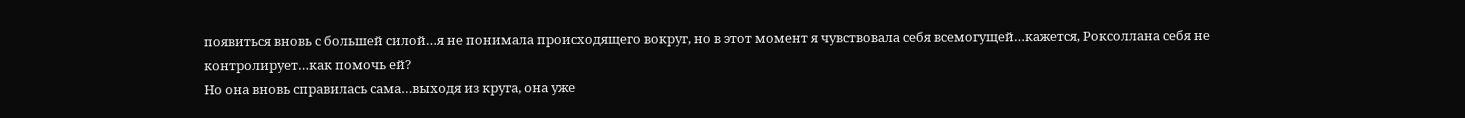появиться вновь с большей силой…я не понимала происходящего вокруг, но в этот момент я чувствовала себя всемогущей…кажется, Роксоллана себя не контролирует…как помочь ей?
Но она вновь справилась сама…выходя из круга, она уже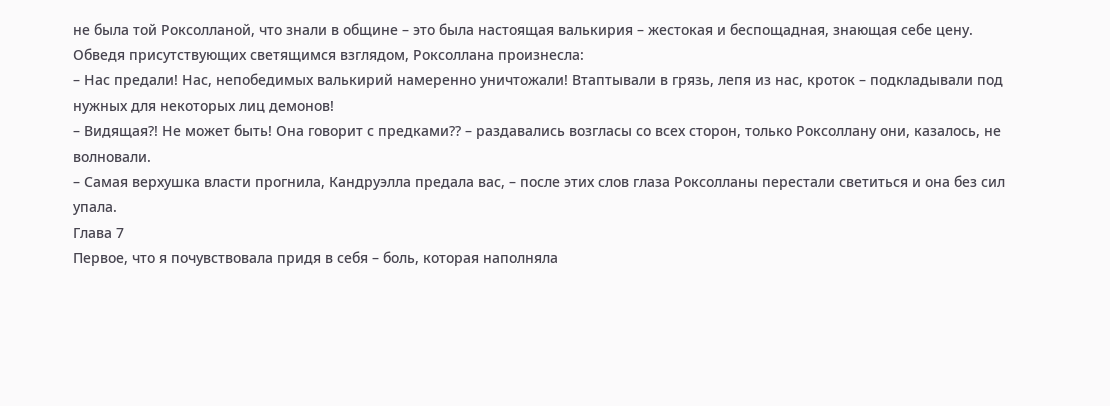не была той Роксолланой, что знали в общине – это была настоящая валькирия – жестокая и беспощадная, знающая себе цену.
Обведя присутствующих светящимся взглядом, Роксоллана произнесла:
– Нас предали! Нас, непобедимых валькирий намеренно уничтожали! Втаптывали в грязь, лепя из нас, кроток – подкладывали под нужных для некоторых лиц демонов!
– Видящая?! Не может быть! Она говорит с предками?? – раздавались возгласы со всех сторон, только Роксоллану они, казалось, не волновали.
– Самая верхушка власти прогнила, Кандруэлла предала вас, – после этих слов глаза Роксолланы перестали светиться и она без сил упала.
Глава 7
Первое, что я почувствовала придя в себя – боль, которая наполняла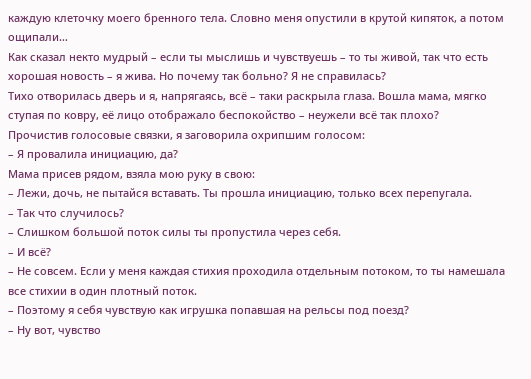каждую клеточку моего бренного тела. Словно меня опустили в крутой кипяток, а потом ощипали…
Как сказал некто мудрый – если ты мыслишь и чувствуешь – то ты живой, так что есть хорошая новость – я жива. Но почему так больно? Я не справилась?
Тихо отворилась дверь и я, напрягаясь, всё – таки раскрыла глаза. Вошла мама, мягко ступая по ковру, её лицо отображало беспокойство – неужели всё так плохо?
Прочистив голосовые связки, я заговорила охрипшим голосом:
– Я провалила инициацию, да?
Мама присев рядом, взяла мою руку в свою:
– Лежи, дочь, не пытайся вставать. Ты прошла инициацию, только всех перепугала.
– Так что случилось?
– Слишком большой поток силы ты пропустила через себя.
– И всё?
– Не совсем. Если у меня каждая стихия проходила отдельным потоком, то ты намешала все стихии в один плотный поток.
– Поэтому я себя чувствую как игрушка попавшая на рельсы под поезд?
– Ну вот, чувство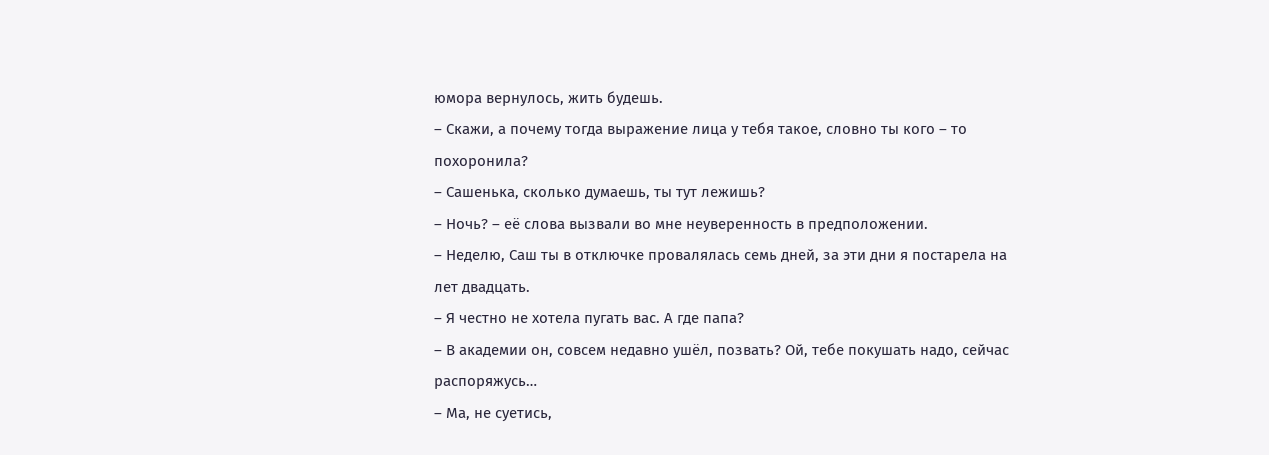юмора вернулось, жить будешь.
– Скажи, а почему тогда выражение лица у тебя такое, словно ты кого – то похоронила?
– Сашенька, сколько думаешь, ты тут лежишь?
– Ночь? – её слова вызвали во мне неуверенность в предположении.
– Неделю, Саш ты в отключке провалялась семь дней, за эти дни я постарела на лет двадцать.
– Я честно не хотела пугать вас. А где папа?
– В академии он, совсем недавно ушёл, позвать? Ой, тебе покушать надо, сейчас распоряжусь…
– Ма, не суетись,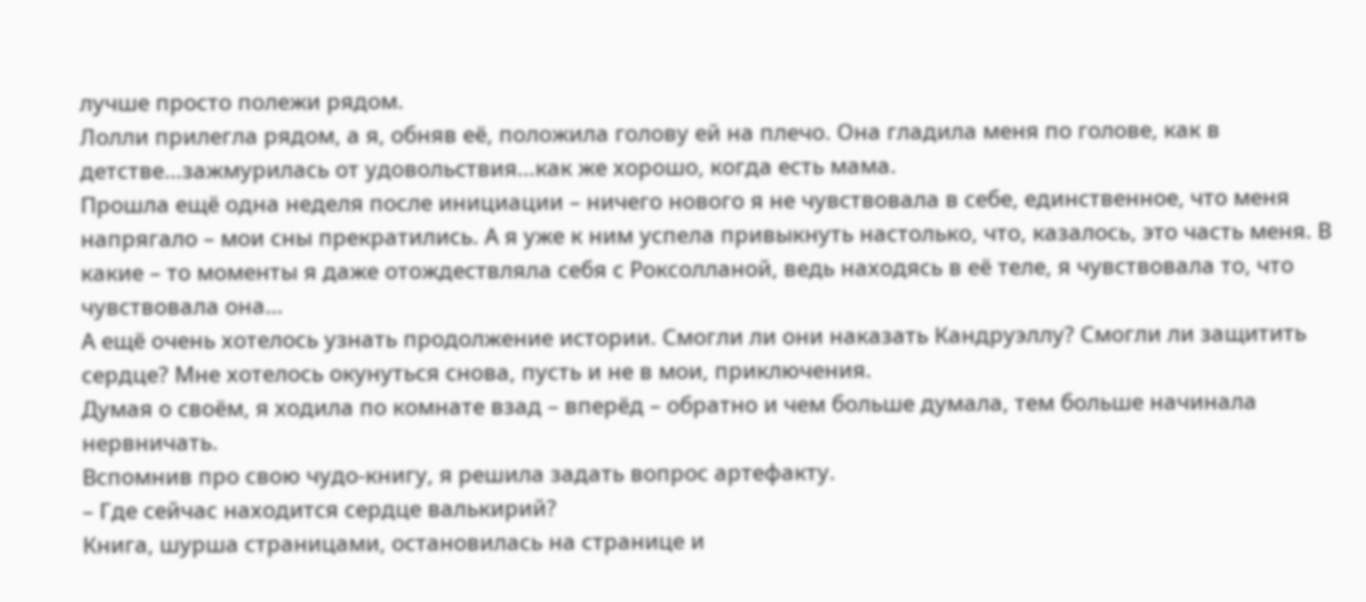лучше просто полежи рядом.
Лолли прилегла рядом, а я, обняв её, положила голову ей на плечо. Она гладила меня по голове, как в детстве…зажмурилась от удовольствия…как же хорошо, когда есть мама.
Прошла ещё одна неделя после инициации – ничего нового я не чувствовала в себе, единственное, что меня напрягало – мои сны прекратились. А я уже к ним успела привыкнуть настолько, что, казалось, это часть меня. В какие – то моменты я даже отождествляла себя с Роксолланой, ведь находясь в её теле, я чувствовала то, что чувствовала она…
А ещё очень хотелось узнать продолжение истории. Смогли ли они наказать Кандруэллу? Смогли ли защитить сердце? Мне хотелось окунуться снова, пусть и не в мои, приключения.
Думая о своём, я ходила по комнате взад – вперёд – обратно и чем больше думала, тем больше начинала нервничать.
Вспомнив про свою чудо-книгу, я решила задать вопрос артефакту.
– Где сейчас находится сердце валькирий?
Книга, шурша страницами, остановилась на странице и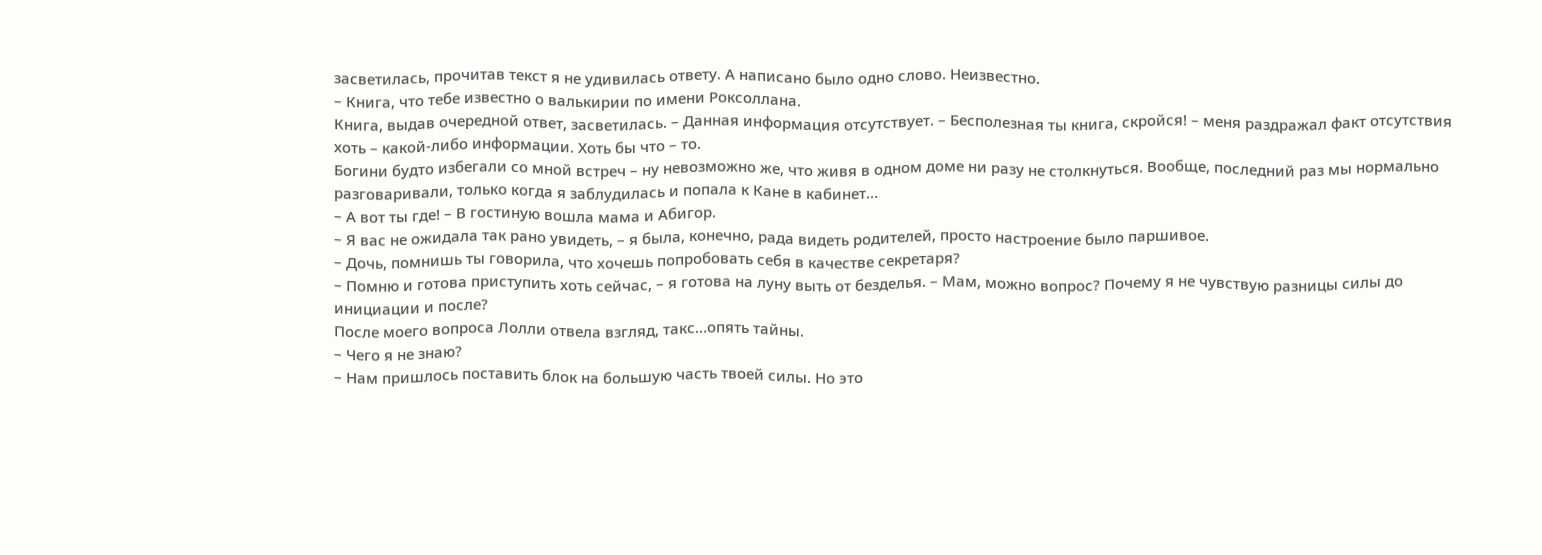засветилась, прочитав текст я не удивилась ответу. А написано было одно слово. Неизвестно.
– Книга, что тебе известно о валькирии по имени Роксоллана.
Книга, выдав очередной ответ, засветилась. – Данная информация отсутствует. – Бесполезная ты книга, скройся! – меня раздражал факт отсутствия хоть – какой-либо информации. Хоть бы что – то.
Богини будто избегали со мной встреч – ну невозможно же, что живя в одном доме ни разу не столкнуться. Вообще, последний раз мы нормально разговаривали, только когда я заблудилась и попала к Кане в кабинет…
– А вот ты где! – В гостиную вошла мама и Абигор.
– Я вас не ожидала так рано увидеть, – я была, конечно, рада видеть родителей, просто настроение было паршивое.
– Дочь, помнишь ты говорила, что хочешь попробовать себя в качестве секретаря?
– Помню и готова приступить хоть сейчас, – я готова на луну выть от безделья. – Мам, можно вопрос? Почему я не чувствую разницы силы до инициации и после?
После моего вопроса Лолли отвела взгляд, такс…опять тайны.
– Чего я не знаю?
– Нам пришлось поставить блок на большую часть твоей силы. Но это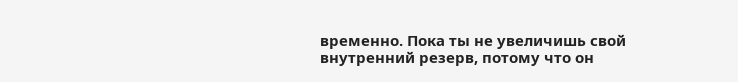временно. Пока ты не увеличишь свой внутренний резерв, потому что он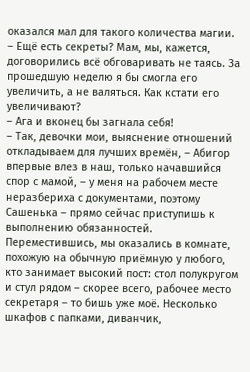оказался мал для такого количества магии.
– Ещё есть секреты? Мам, мы, кажется, договорились всё обговаривать не таясь. За прошедшую неделю я бы смогла его увеличить, а не валяться. Как кстати его увеличивают?
– Ага и вконец бы загнала себя!
– Так, девочки мои, выяснение отношений откладываем для лучших времён, – Абигор впервые влез в наш, только начавшийся спор с мамой, – у меня на рабочем месте неразбериха с документами, поэтому Сашенька – прямо сейчас приступишь к выполнению обязанностей.
Переместившись, мы оказались в комнате, похожую на обычную приёмную у любого, кто занимает высокий пост: стол полукругом и стул рядом – скорее всего, рабочее место секретаря – то бишь уже моё. Несколько шкафов с папками, диванчик,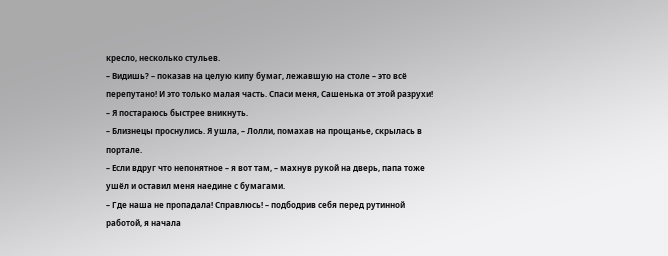кресло, несколько стульев.
– Видишь? – показав на целую кипу бумаг, лежавшую на столе – это всё перепутано! И это только малая часть. Спаси меня, Сашенька от этой разрухи!
– Я постараюсь быстрее вникнуть.
– Близнецы проснулись. Я ушла, – Лолли, помахав на прощанье, скрылась в портале.
– Если вдруг что непонятное – я вот там, – махнув рукой на дверь, папа тоже ушёл и оставил меня наедине с бумагами.
– Где наша не пропадала! Справлюсь! – подбодрив себя перед рутинной работой, я начала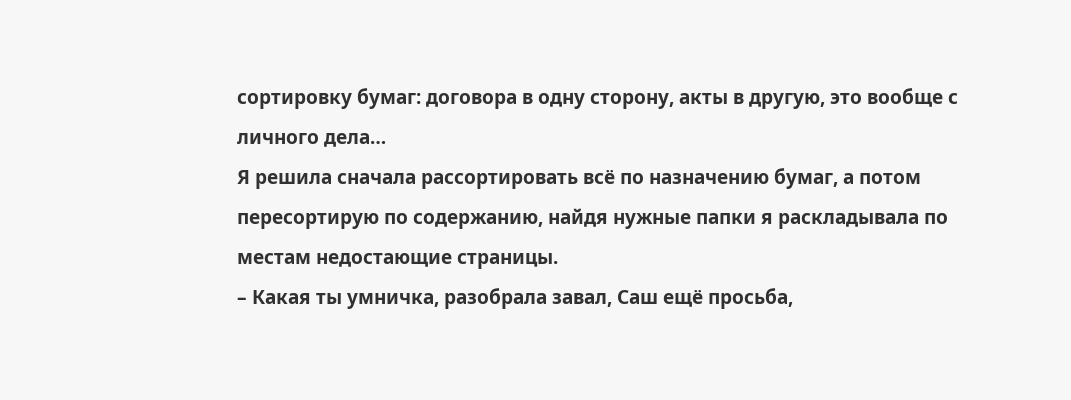сортировку бумаг: договора в одну сторону, акты в другую, это вообще с личного дела…
Я решила сначала рассортировать всё по назначению бумаг, а потом пересортирую по содержанию, найдя нужные папки я раскладывала по местам недостающие страницы.
– Какая ты умничка, разобрала завал, Саш ещё просьба,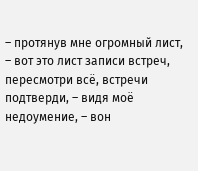– протянув мне огромный лист, – вот это лист записи встреч, пересмотри всё, встречи подтверди, – видя моё недоумение, – вон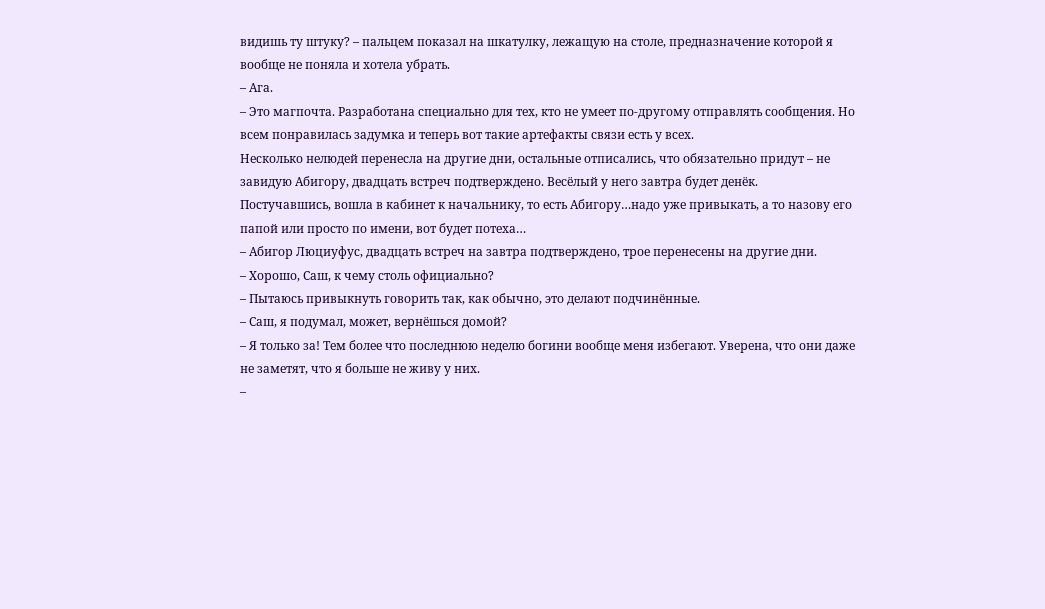видишь ту штуку? – пальцем показал на шкатулку, лежащую на столе, предназначение которой я вообще не поняла и хотела убрать.
– Ага.
– Это магпочта. Разработана специально для тех, кто не умеет по-другому отправлять сообщения. Но всем понравилась задумка и теперь вот такие артефакты связи есть у всех.
Несколько нелюдей перенесла на другие дни, остальные отписались, что обязательно придут – не завидую Абигору, двадцать встреч подтверждено. Весёлый у него завтра будет денёк.
Постучавшись, вошла в кабинет к начальнику, то есть Абигору…надо уже привыкать, а то назову его папой или просто по имени, вот будет потеха…
– Абигор Люциуфус, двадцать встреч на завтра подтверждено, трое перенесены на другие дни.
– Хорошо, Саш, к чему столь официально?
– Пытаюсь привыкнуть говорить так, как обычно, это делают подчинённые.
– Саш, я подумал, может, вернёшься домой?
– Я только за! Тем более что последнюю неделю богини вообще меня избегают. Уверена, что они даже не заметят, что я больше не живу у них.
–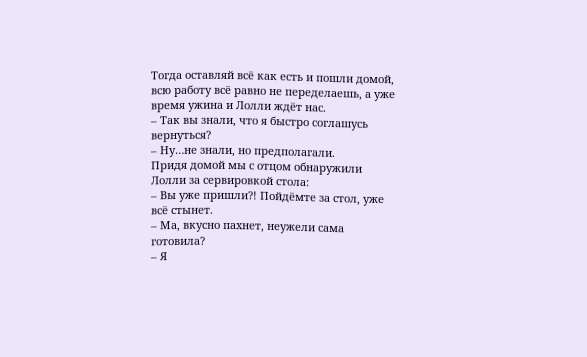Тогда оставляй всё как есть и пошли домой, всю работу всё равно не переделаешь, а уже время ужина и Лолли ждёт нас.
– Так вы знали, что я быстро соглашусь вернуться?
– Ну…не знали, но предполагали.
Придя домой мы с отцом обнаружили Лолли за сервировкой стола:
– Вы уже пришли?! Пойдёмте за стол, уже всё стынет.
– Ма, вкусно пахнет, неужели сама готовила?
– Я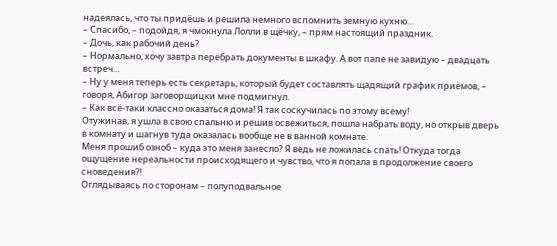надеялась, что ты придёшь и решила немного вспомнить земную кухню…
– Спасибо, – подойдя, я чмокнула Лолли в щёчку, – прям настоящий праздник.
– Дочь, как рабочий день?
– Нормально, хочу завтра перебрать документы в шкафу. А вот папе не завидую – двадцать встреч…
– Ну у меня теперь есть секретарь, который будет составлять щадящий график приёмов, – говоря, Абигор заговорщицки мне подмигнул.
– Как всё-таки классно оказаться дома! Я так соскучилась по этому всему!
Отужинав, я ушла в свою спальню и решив освежиться, пошла набрать воду, но открыв дверь в комнату и шагнув туда оказалась вообще не в ванной комнате.
Меня прошиб озноб – куда это меня занесло? Я ведь не ложилась спать! Откуда тогда ощущение нереальности происходящего и чувство, что я попала в продолжение своего сноведения?!
Оглядываясь по сторонам – полуподвальное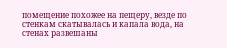помещение похожее на пещеру, везде по стенкам скатывалась и капала вода, на стенах развешаны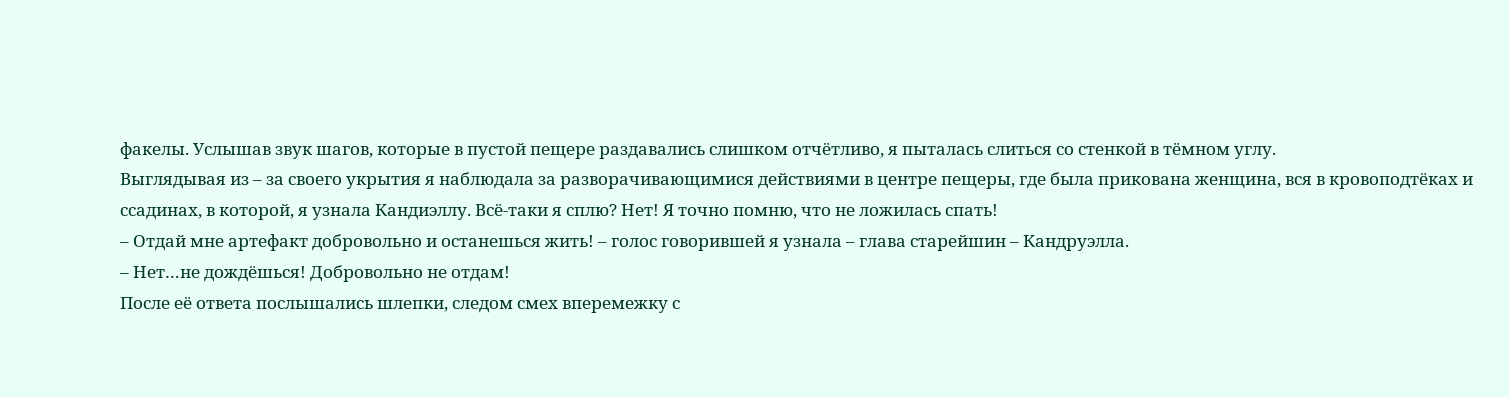факелы. Услышав звук шагов, которые в пустой пещере раздавались слишком отчётливо, я пыталась слиться со стенкой в тёмном углу.
Выглядывая из – за своего укрытия я наблюдала за разворачивающимися действиями в центре пещеры, где была прикована женщина, вся в кровоподтёках и ссадинах, в которой, я узнала Кандиэллу. Всё-таки я сплю? Нет! Я точно помню, что не ложилась спать!
– Отдай мне артефакт добровольно и останешься жить! – голос говорившей я узнала – глава старейшин – Кандруэлла.
– Нет…не дождёшься! Добровольно не отдам!
После её ответа послышались шлепки, следом смех вперемежку с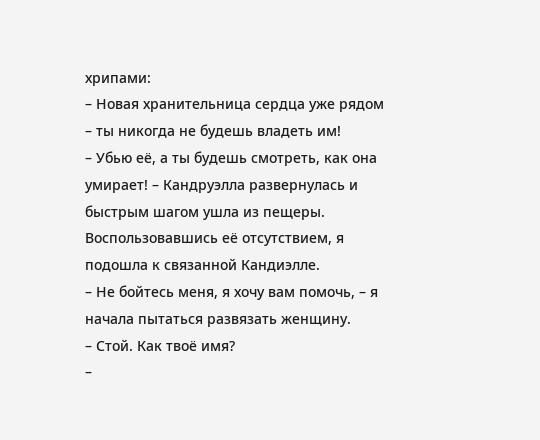хрипами:
– Новая хранительница сердца уже рядом – ты никогда не будешь владеть им!
– Убью её, а ты будешь смотреть, как она умирает! – Кандруэлла развернулась и быстрым шагом ушла из пещеры.
Воспользовавшись её отсутствием, я подошла к связанной Кандиэлле.
– Не бойтесь меня, я хочу вам помочь, – я начала пытаться развязать женщину.
– Стой. Как твоё имя?
–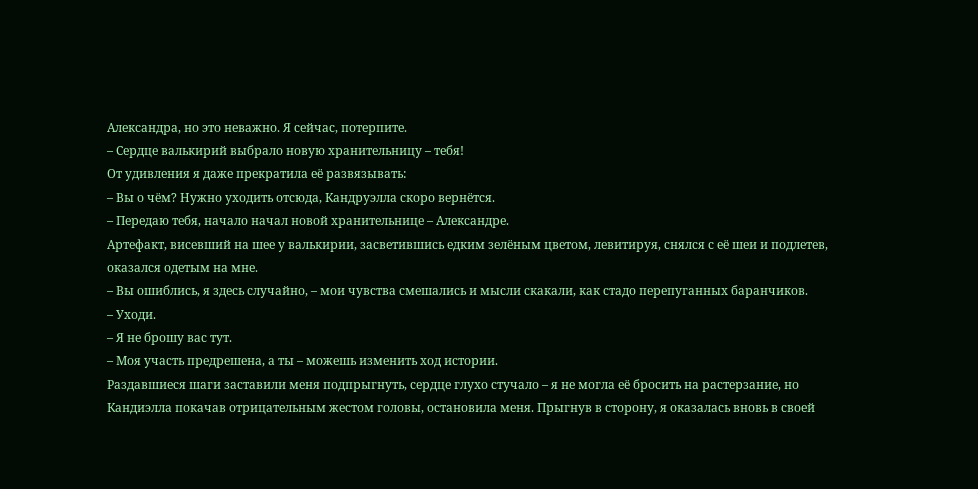Александра, но это неважно. Я сейчас, потерпите.
– Сердце валькирий выбрало новую хранительницу – тебя!
От удивления я даже прекратила её развязывать:
– Вы о чём? Нужно уходить отсюда, Кандруэлла скоро вернётся.
– Передаю тебя, начало начал новой хранительнице – Александре.
Артефакт, висевший на шее у валькирии, засветившись едким зелёным цветом, левитируя, снялся с её шеи и подлетев, оказался одетым на мне.
– Вы ошиблись, я здесь случайно, – мои чувства смешались и мысли скакали, как стадо перепуганных баранчиков.
– Уходи.
– Я не брошу вас тут.
– Моя участь предрешена, а ты – можешь изменить ход истории.
Раздавшиеся шаги заставили меня подпрыгнуть, сердце глухо стучало – я не могла её бросить на растерзание, но Кандиэлла покачав отрицательным жестом головы, остановила меня. Прыгнув в сторону, я оказалась вновь в своей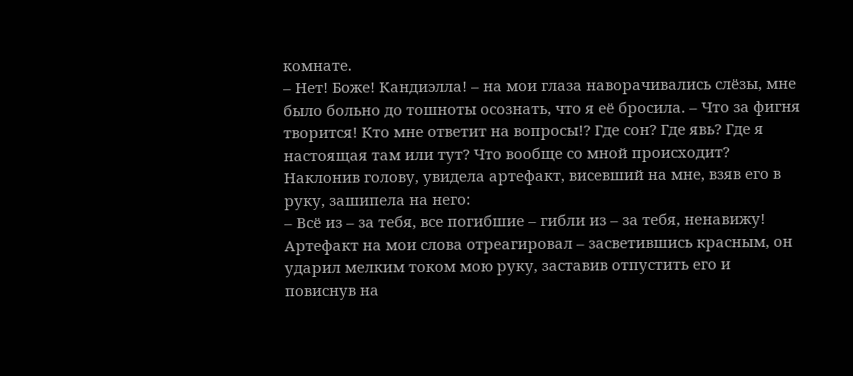комнате.
– Нет! Боже! Кандиэлла! – на мои глаза наворачивались слёзы, мне было больно до тошноты осознать, что я её бросила. – Что за фигня творится! Кто мне ответит на вопросы!? Где сон? Где явь? Где я настоящая там или тут? Что вообще со мной происходит?
Наклонив голову, увидела артефакт, висевший на мне, взяв его в руку, зашипела на него:
– Всё из – за тебя, все погибшие – гибли из – за тебя, ненавижу!
Артефакт на мои слова отреагировал – засветившись красным, он ударил мелким током мою руку, заставив отпустить его и повиснув на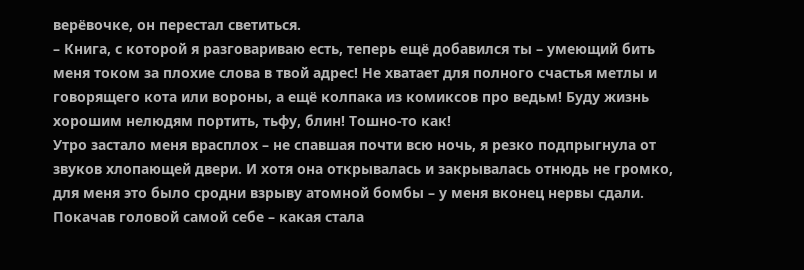верёвочке, он перестал светиться.
– Книга, с которой я разговариваю есть, теперь ещё добавился ты – умеющий бить меня током за плохие слова в твой адрес! Не хватает для полного счастья метлы и говорящего кота или вороны, а ещё колпака из комиксов про ведьм! Буду жизнь хорошим нелюдям портить, тьфу, блин! Тошно-то как!
Утро застало меня врасплох – не спавшая почти всю ночь, я резко подпрыгнула от звуков хлопающей двери. И хотя она открывалась и закрывалась отнюдь не громко, для меня это было сродни взрыву атомной бомбы – у меня вконец нервы сдали.
Покачав головой самой себе – какая стала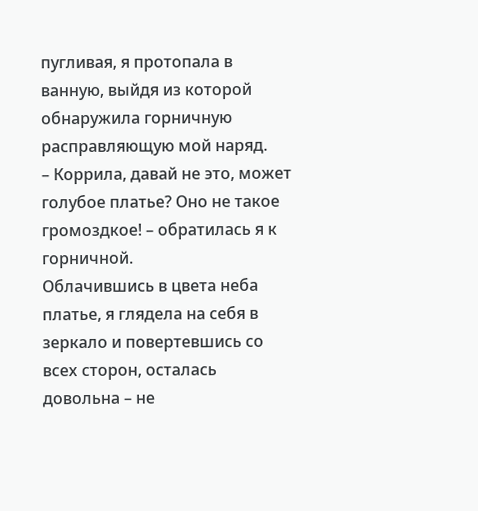пугливая, я протопала в ванную, выйдя из которой обнаружила горничную расправляющую мой наряд.
– Коррила, давай не это, может голубое платье? Оно не такое громоздкое! – обратилась я к горничной.
Облачившись в цвета неба платье, я глядела на себя в зеркало и повертевшись со всех сторон, осталась довольна – не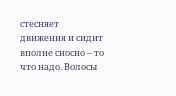стесняет движения и сидит вполне сносно – то что надо. Волосы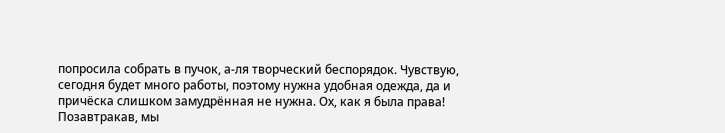попросила собрать в пучок, а-ля творческий беспорядок. Чувствую, сегодня будет много работы, поэтому нужна удобная одежда, да и причёска слишком замудрённая не нужна. Ох, как я была права!
Позавтракав, мы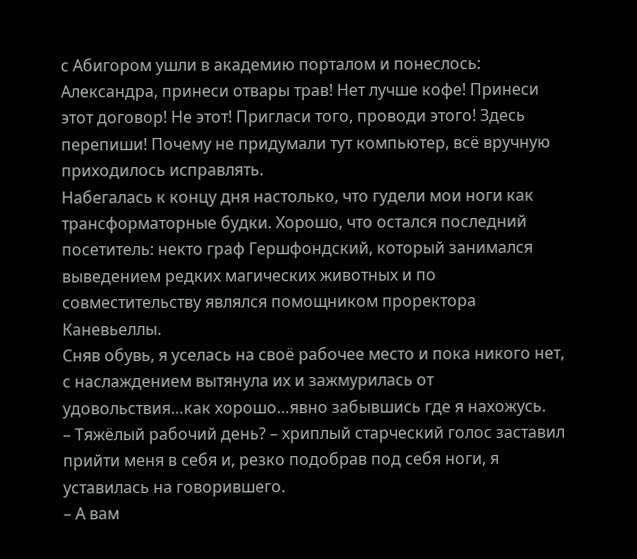с Абигором ушли в академию порталом и понеслось: Александра, принеси отвары трав! Нет лучше кофе! Принеси этот договор! Не этот! Пригласи того, проводи этого! Здесь перепиши! Почему не придумали тут компьютер, всё вручную приходилось исправлять.
Набегалась к концу дня настолько, что гудели мои ноги как трансформаторные будки. Хорошо, что остался последний посетитель: некто граф Гершфондский, который занимался выведением редких магических животных и по совместительству являлся помощником проректора Каневьеллы.
Сняв обувь, я уселась на своё рабочее место и пока никого нет, с наслаждением вытянула их и зажмурилась от удовольствия…как хорошо…явно забывшись где я нахожусь.
– Тяжёлый рабочий день? – хриплый старческий голос заставил прийти меня в себя и, резко подобрав под себя ноги, я уставилась на говорившего.
– А вам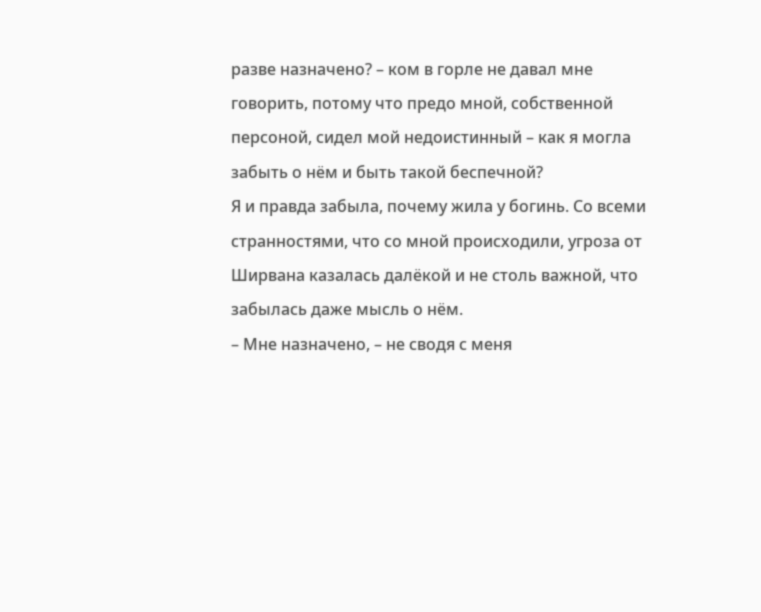разве назначено? – ком в горле не давал мне говорить, потому что предо мной, собственной персоной, сидел мой недоистинный – как я могла забыть о нём и быть такой беспечной?
Я и правда забыла, почему жила у богинь. Со всеми странностями, что со мной происходили, угроза от Ширвана казалась далёкой и не столь важной, что забылась даже мысль о нём.
– Мне назначено, – не сводя с меня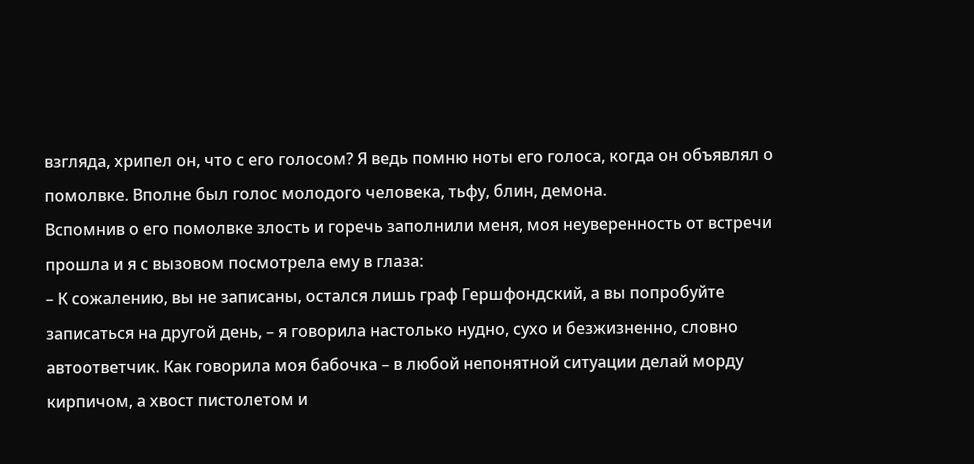взгляда, хрипел он, что с его голосом? Я ведь помню ноты его голоса, когда он объявлял о помолвке. Вполне был голос молодого человека, тьфу, блин, демона.
Вспомнив о его помолвке злость и горечь заполнили меня, моя неуверенность от встречи прошла и я с вызовом посмотрела ему в глаза:
– К сожалению, вы не записаны, остался лишь граф Гершфондский, а вы попробуйте записаться на другой день, – я говорила настолько нудно, сухо и безжизненно, словно автоответчик. Как говорила моя бабочка – в любой непонятной ситуации делай морду кирпичом, а хвост пистолетом и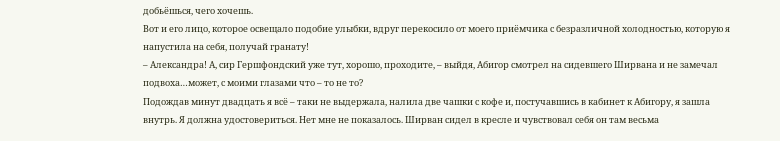добьёшься, чего хочешь.
Вот и его лицо, которое освещало подобие улыбки, вдруг перекосило от моего приёмчика с безразличной холодностью, которую я напустила на себя, получай гранату!
– Александра! А, сир Гершфондский уже тут, хорошо, проходите, – выйдя, Абигор смотрел на сидевшего Ширвана и не замечал подвоха…может, с моими глазами что – то не то?
Подождав минут двадцать я всё – таки не выдержала, налила две чашки с кофе и, постучавшись в кабинет к Абигору, я зашла внутрь. Я должна удостовериться. Нет мне не показалось. Ширван сидел в кресле и чувствовал себя он там весьма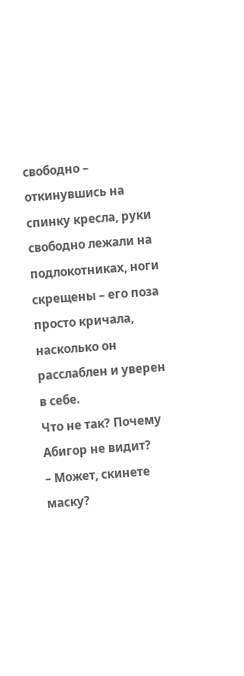свободно – откинувшись на спинку кресла, руки свободно лежали на подлокотниках, ноги скрещены – его поза просто кричала, насколько он расслаблен и уверен в себе.
Что не так? Почему Абигор не видит?
– Может, скинете маску?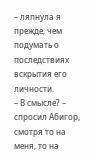– ляпнула я прежде, чем подумать о последствиях вскрытия его личности.
– В смысле? – спросил Абигор, смотря то на меня, то на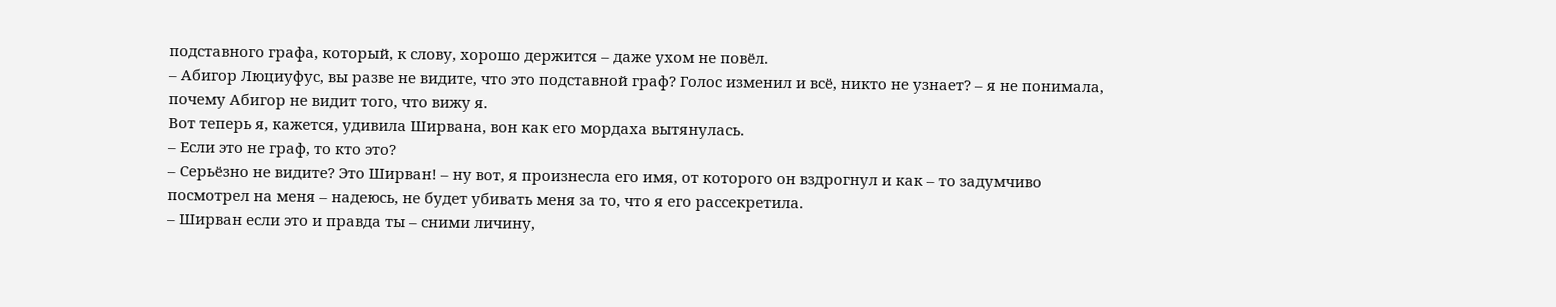подставного графа, который, к слову, хорошо держится – даже ухом не повёл.
– Абигор Люциуфус, вы разве не видите, что это подставной граф? Голос изменил и всё, никто не узнает? – я не понимала, почему Абигор не видит того, что вижу я.
Вот теперь я, кажется, удивила Ширвана, вон как его мордаха вытянулась.
– Если это не граф, то кто это?
– Серьёзно не видите? Это Ширван! – ну вот, я произнесла его имя, от которого он вздрогнул и как – то задумчиво посмотрел на меня – надеюсь, не будет убивать меня за то, что я его рассекретила.
– Ширван если это и правда ты – сними личину,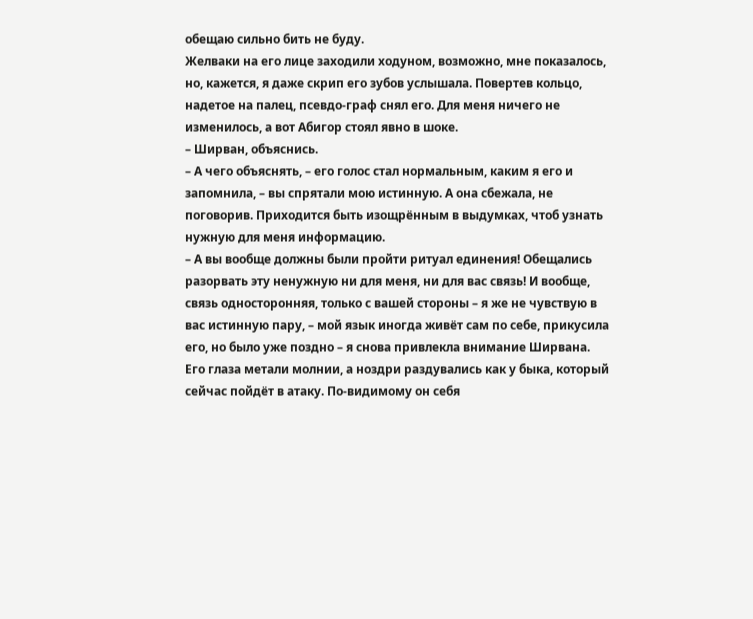обещаю сильно бить не буду.
Желваки на его лице заходили ходуном, возможно, мне показалось, но, кажется, я даже скрип его зубов услышала. Повертев кольцо, надетое на палец, псевдо-граф снял его. Для меня ничего не изменилось, а вот Абигор стоял явно в шоке.
– Ширван, объяснись.
– А чего объяснять, – его голос стал нормальным, каким я его и запомнила, – вы спрятали мою истинную. А она сбежала, не поговорив. Приходится быть изощрённым в выдумках, чтоб узнать нужную для меня информацию.
– А вы вообще должны были пройти ритуал единения! Обещались разорвать эту ненужную ни для меня, ни для вас связь! И вообще, связь односторонняя, только с вашей стороны – я же не чувствую в вас истинную пару, – мой язык иногда живёт сам по себе, прикусила его, но было уже поздно – я снова привлекла внимание Ширвана.
Его глаза метали молнии, а ноздри раздувались как у быка, который сейчас пойдёт в атаку. По-видимому он себя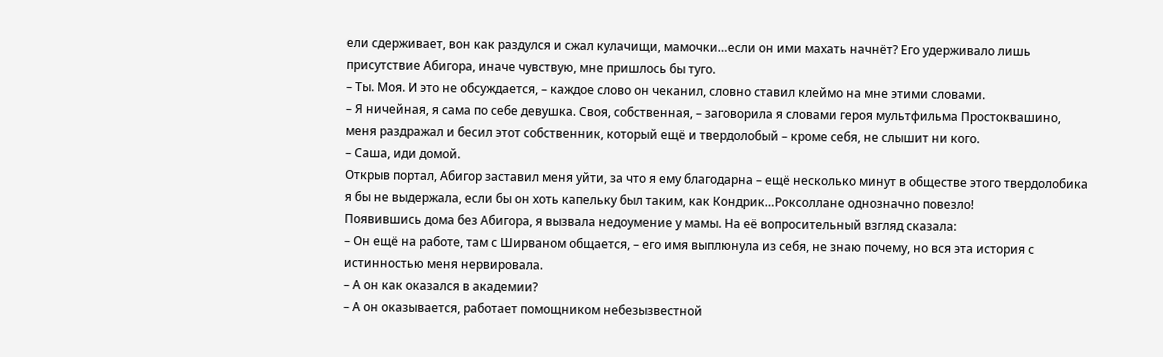ели сдерживает, вон как раздулся и сжал кулачищи, мамочки…если он ими махать начнёт? Его удерживало лишь присутствие Абигора, иначе чувствую, мне пришлось бы туго.
– Ты. Моя. И это не обсуждается, – каждое слово он чеканил, словно ставил клеймо на мне этими словами.
– Я ничейная, я сама по себе девушка. Своя, собственная, – заговорила я словами героя мультфильма Простоквашино, меня раздражал и бесил этот собственник, который ещё и твердолобый – кроме себя, не слышит ни кого.
– Саша, иди домой.
Открыв портал, Абигор заставил меня уйти, за что я ему благодарна – ещё несколько минут в обществе этого твердолобика я бы не выдержала, если бы он хоть капельку был таким, как Кондрик…Роксоллане однозначно повезло!
Появившись дома без Абигора, я вызвала недоумение у мамы. На её вопросительный взгляд сказала:
– Он ещё на работе, там с Ширваном общается, – его имя выплюнула из себя, не знаю почему, но вся эта история с истинностью меня нервировала.
– А он как оказался в академии?
– А он оказывается, работает помощником небезызвестной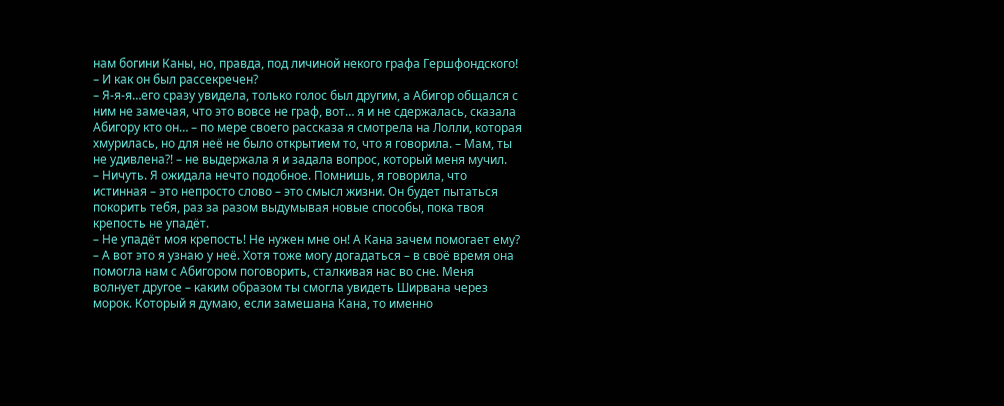нам богини Каны, но, правда, под личиной некого графа Гершфондского!
– И как он был рассекречен?
– Я-я-я…его сразу увидела, только голос был другим, а Абигор общался с ним не замечая, что это вовсе не граф, вот… я и не сдержалась, сказала Абигору кто он… – по мере своего рассказа я смотрела на Лолли, которая хмурилась, но для неё не было открытием то, что я говорила. – Мам, ты не удивлена?! – не выдержала я и задала вопрос, который меня мучил.
– Ничуть. Я ожидала нечто подобное. Помнишь, я говорила, что истинная – это непросто слово – это смысл жизни. Он будет пытаться покорить тебя, раз за разом выдумывая новые способы, пока твоя крепость не упадёт.
– Не упадёт моя крепость! Не нужен мне он! А Кана зачем помогает ему?
– А вот это я узнаю у неё. Хотя тоже могу догадаться – в своё время она помогла нам с Абигором поговорить, сталкивая нас во сне. Меня волнует другое – каким образом ты смогла увидеть Ширвана через морок. Который я думаю, если замешана Кана, то именно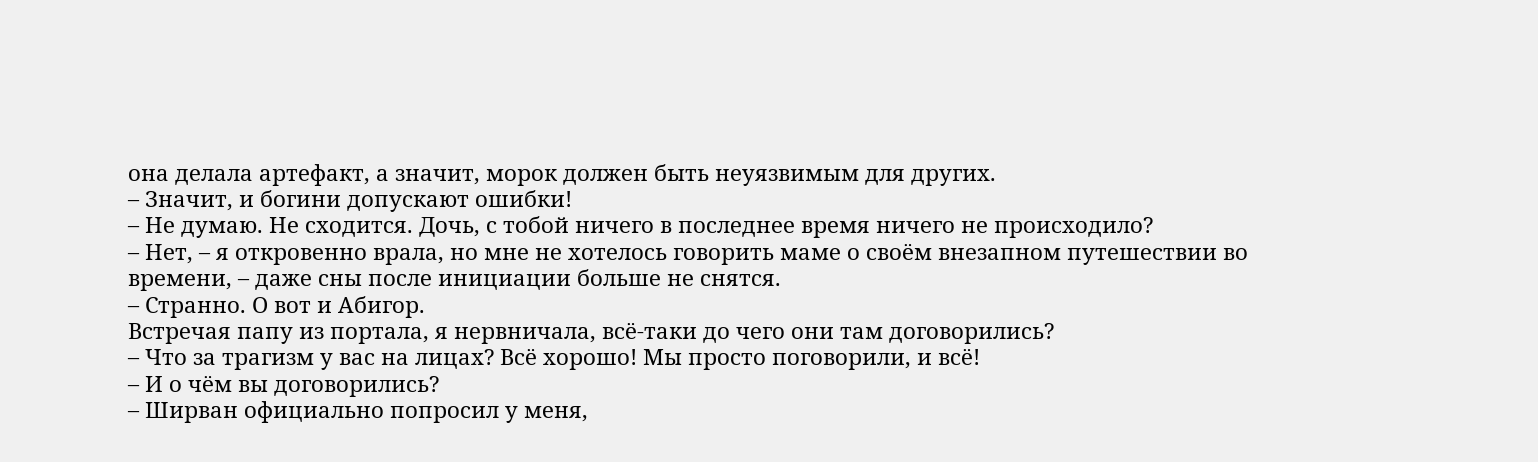она делала артефакт, а значит, морок должен быть неуязвимым для других.
– Значит, и богини допускают ошибки!
– Не думаю. Не сходится. Дочь, с тобой ничего в последнее время ничего не происходило?
– Нет, – я откровенно врала, но мне не хотелось говорить маме о своём внезапном путешествии во времени, – даже сны после инициации больше не снятся.
– Странно. О вот и Абигор.
Встречая папу из портала, я нервничала, всё-таки до чего они там договорились?
– Что за трагизм у вас на лицах? Всё хорошо! Мы просто поговорили, и всё!
– И о чём вы договорились?
– Ширван официально попросил у меня,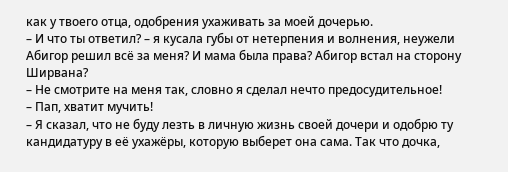как у твоего отца, одобрения ухаживать за моей дочерью.
– И что ты ответил? – я кусала губы от нетерпения и волнения, неужели Абигор решил всё за меня? И мама была права? Абигор встал на сторону Ширвана?
– Не смотрите на меня так, словно я сделал нечто предосудительное!
– Пап, хватит мучить!
– Я сказал, что не буду лезть в личную жизнь своей дочери и одобрю ту кандидатуру в её ухажёры, которую выберет она сама. Так что дочка,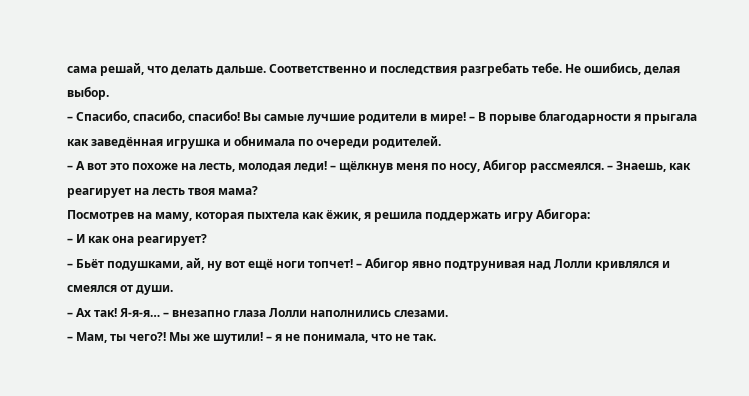сама решай, что делать дальше. Соответственно и последствия разгребать тебе. Не ошибись, делая выбор.
– Спасибо, спасибо, спасибо! Вы самые лучшие родители в мире! – В порыве благодарности я прыгала как заведённая игрушка и обнимала по очереди родителей.
– А вот это похоже на лесть, молодая леди! – щёлкнув меня по носу, Абигор рассмеялся. – Знаешь, как реагирует на лесть твоя мама?
Посмотрев на маму, которая пыхтела как ёжик, я решила поддержать игру Абигора:
– И как она реагирует?
– Бьёт подушками, ай, ну вот ещё ноги топчет! – Абигор явно подтрунивая над Лолли кривлялся и смеялся от души.
– Ах так! Я-я-я… – внезапно глаза Лолли наполнились слезами.
– Мам, ты чего?! Мы же шутили! – я не понимала, что не так.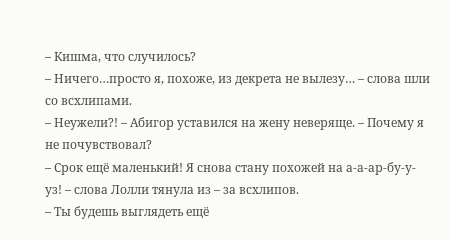– Кишма, что случилось?
– Ничего…просто я, похоже, из декрета не вылезу… – слова шли со всхлипами.
– Неужели?! – Абигор уставился на жену неверяще. – Почему я не почувствовал?
– Срок ещё маленький! Я снова стану похожей на а-а-ар-бу-у-уз! – слова Лолли тянула из – за всхлипов.
– Ты будешь выглядеть ещё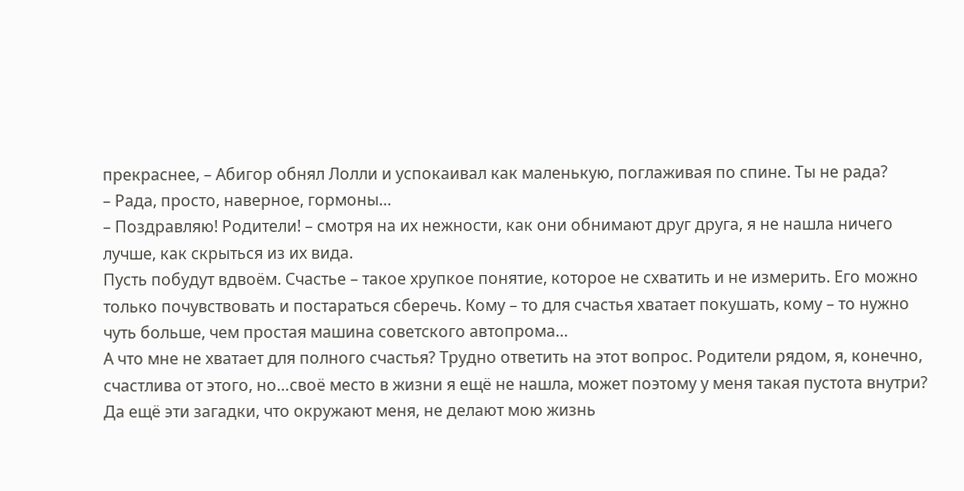прекраснее, – Абигор обнял Лолли и успокаивал как маленькую, поглаживая по спине. Ты не рада?
– Рада, просто, наверное, гормоны…
– Поздравляю! Родители! – смотря на их нежности, как они обнимают друг друга, я не нашла ничего лучше, как скрыться из их вида.
Пусть побудут вдвоём. Счастье – такое хрупкое понятие, которое не схватить и не измерить. Его можно только почувствовать и постараться сберечь. Кому – то для счастья хватает покушать, кому – то нужно чуть больше, чем простая машина советского автопрома…
А что мне не хватает для полного счастья? Трудно ответить на этот вопрос. Родители рядом, я, конечно, счастлива от этого, но…своё место в жизни я ещё не нашла, может поэтому у меня такая пустота внутри? Да ещё эти загадки, что окружают меня, не делают мою жизнь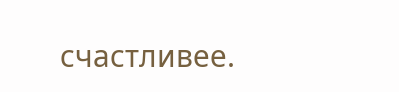счастливее.